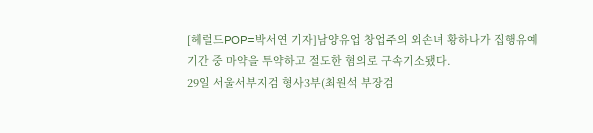[헤럴드POP=박서연 기자]남양유업 창업주의 외손녀 황하나가 집행유예 기간 중 마약을 투약하고 절도한 혐의로 구속기소됐다.
29일 서울서부지검 형사3부(최원석 부장검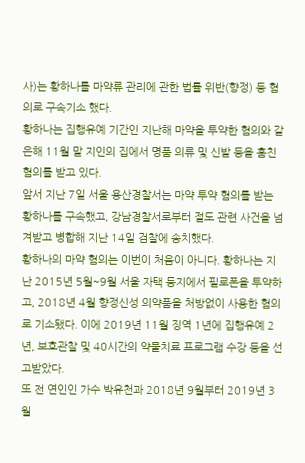사)는 황하나를 마약류 관리에 관한 법률 위반(향정) 등 혐의로 구속기소 했다.
황하나는 집행유예 기간인 지난해 마약을 투약한 혐의와 같은해 11월 말 지인의 집에서 명품 의류 및 신발 등을 훔친 혐의를 받고 있다.
앞서 지난 7일 서울 용산경찰서는 마약 투약 혐의를 받는 황하나를 구속했고, 강남경찰서로부터 절도 관련 사건을 넘겨받고 병합해 지난 14일 검찰에 송치했다.
황하나의 마약 혐의는 이번이 처음이 아니다. 황하나는 지난 2015년 5월~9월 서울 자택 등지에서 필로폰을 투약하고, 2018년 4월 향정신성 의약품을 처방없이 사용한 혐의로 기소됐다. 이에 2019년 11월 징역 1년에 집행유예 2년, 보호관찰 및 40시간의 약물치료 프로그램 수강 등을 선고받았다.
또 전 연인인 가수 박유천과 2018년 9월부터 2019년 3월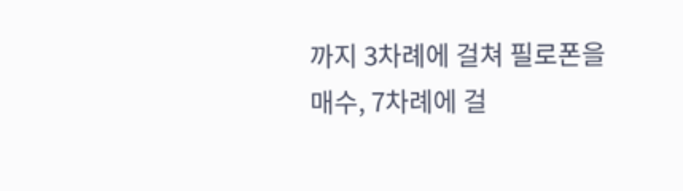까지 3차례에 걸쳐 필로폰을 매수, 7차례에 걸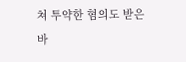쳐 투약한 혐의도 받은 바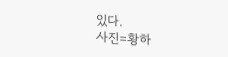있다.
사진=황하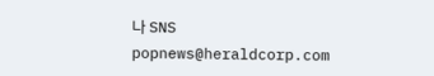나 SNS
popnews@heraldcorp.com